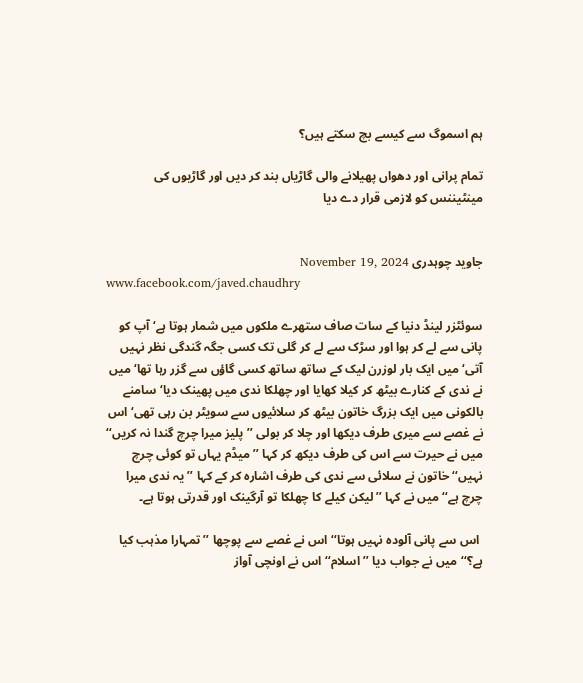ہم اسموگ سے کیسے بچ سکتے ہیں؟

تمام پرانی اور دھواں پھیلانے والی گاڑیاں بند کر دیں اور گاڑیوں کی مینٹیننس کو لازمی قرار دے دیا


جاوید چوہدری November 19, 2024
www.facebook.com/javed.chaudhry

سوئٹزر لینڈ دنیا کے سات صاف ستھرے ملکوں میں شمار ہوتا ہے‘ آپ کو پانی سے لے کر ہوا اور سڑک سے لے کر گلی تک کسی جگہ گندگی نظر نہیں آتی‘ میں ایک بار لوزرن لیک کے ساتھ ساتھ کسی گاؤں سے گزر رہا تھا‘ میں نے ندی کے کنارے بیٹھ کر کیلا کھایا اور چھلکا ندی میں پھینک دیا‘ سامنے بالکونی میں ایک بزرگ خاتون بیٹھ کر سلائیوں سے سویٹر بن رہی تھی‘ اس نے غصے سے میری طرف دیکھا اور چلا کر بولی ’’پلیز میرا چرچ گندا نہ کریں‘‘ میں نے حیرت سے اس کی طرف دیکھ کر کہا ’’میڈم یہاں تو کوئی چرچ نہیں‘‘ خاتون نے سلائی سے ندی کی طرف اشارہ کر کے کہا ’’یہ ندی میرا چرچ ہے‘‘ میں نے کہا ’’لیکن کیلے کا چھلکا تو آرگینک اور قدرتی ہوتا ہے۔

 اس سے پانی آلودہ نہیں ہوتا‘‘ اس نے غصے سے پوچھا ’’تمہارا مذہب کیا ہے؟‘‘ میں نے جواب دیا ’’اسلام‘‘ اس نے اونچی آواز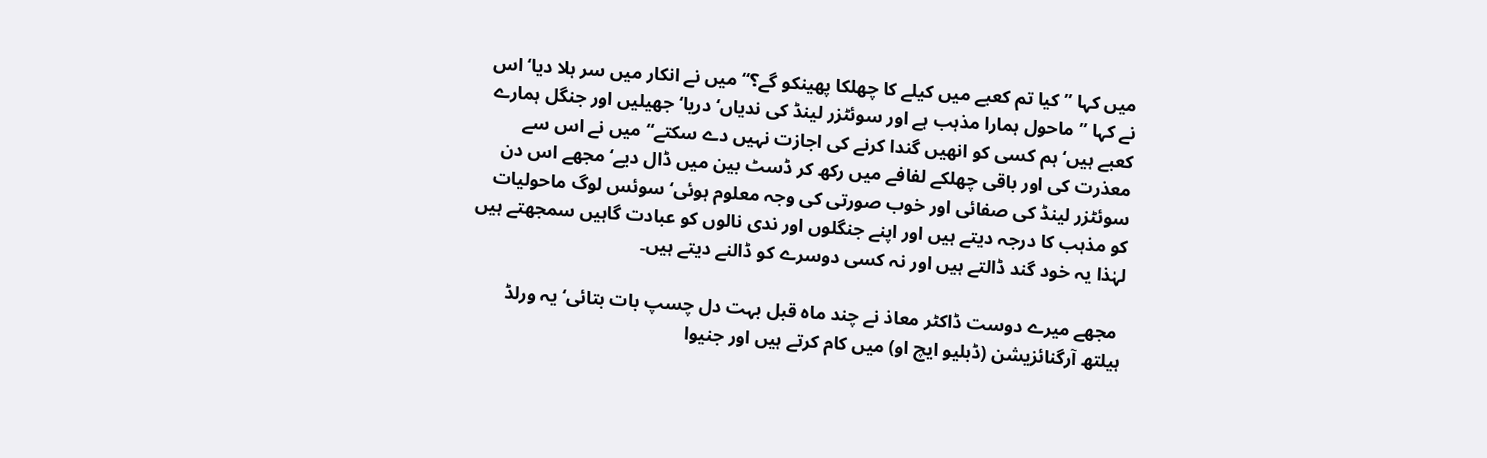میں کہا ’’کیا تم کعبے میں کیلے کا چھلکا پھینکو گے؟‘‘ میں نے انکار میں سر ہلا دیا‘ اس نے کہا ’’ماحول ہمارا مذہب ہے اور سوئٹزر لینڈ کی ندیاں‘ دریا‘ جھیلیں اور جنگل ہمارے کعبے ہیں‘ ہم کسی کو انھیں گندا کرنے کی اجازت نہیں دے سکتے‘‘ میں نے اس سے معذرت کی اور باقی چھلکے لفافے میں رکھ کر ڈسٹ بین میں ڈال دیے‘ مجھے اس دن سوئٹزر لینڈ کی صفائی اور خوب صورتی کی وجہ معلوم ہوئی‘ سوئس لوگ ماحولیات کو مذہب کا درجہ دیتے ہیں اور اپنے جنگلوں اور ندی نالوں کو عبادت گاہیں سمجھتے ہیں لہٰذا یہ خود گند ڈالتے ہیں اور نہ کسی دوسرے کو ڈالنے دیتے ہیں۔

 مجھے میرے دوست ڈاکٹر معاذ نے چند ماہ قبل بہت دل چسپ بات بتائی‘ یہ ورلڈ ہیلتھ آرگنائزیشن (ڈبلیو ایچ او) میں کام کرتے ہیں اور جنیوا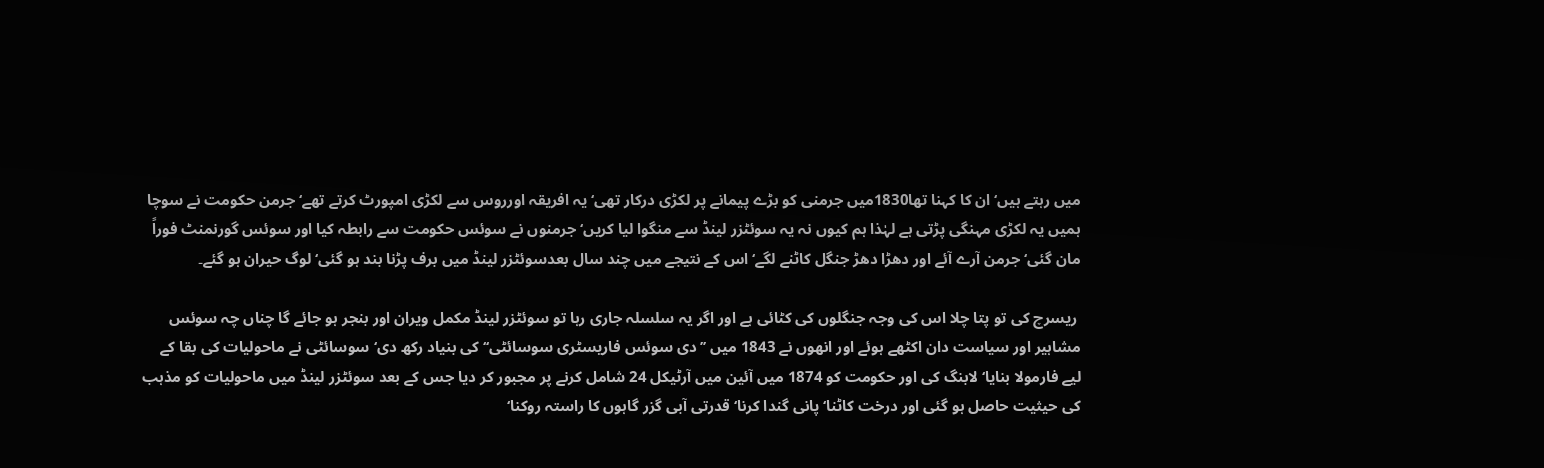میں رہتے ہیں‘ ان کا کہنا تھا1830میں جرمنی کو بڑے پیمانے پر لکڑی درکار تھی‘یہ افریقہ اورروس سے لکڑی امپورٹ کرتے تھے‘ جرمن حکومت نے سوچا ہمیں یہ لکڑی مہنگی پڑتی ہے لہٰذا ہم کیوں نہ یہ سوئٹزر لینڈ سے منگوا لیا کریں‘ جرمنوں نے سوئس حکومت سے رابطہ کیا اور سوئس گورنمنٹ فوراً مان گئی‘ جرمن آرے آئے اور دھڑا دھڑ جنگل کاٹنے لگے‘ اس کے نتیجے میں چند سال بعدسوئٹزر لینڈ میں برف پڑنا بند ہو گئی‘ لوگ حیران ہو گئے۔

 ریسرچ کی تو پتا چلا اس کی وجہ جنگلوں کی کٹائی ہے اور اگر یہ سلسلہ جاری رہا تو سوئٹزر لینڈ مکمل ویران اور بنجر ہو جائے گا چناں چہ سوئس مشاہیر اور سیاست دان اکٹھے ہوئے اور انھوں نے 1843 میں ’’دی سوئس فاریسٹری سوسائٹی‘‘ کی بنیاد رکھ دی‘ سوسائٹی نے ماحولیات کی بقا کے لیے فارمولا بنایا‘ لابنگ کی اور حکومت کو 1874 میں آئین میں آرٹیکل 24 شامل کرنے پر مجبور کر دیا جس کے بعد سوئٹزر لینڈ میں ماحولیات کو مذہب کی حیثیت حاصل ہو گئی اور درخت کاٹنا‘ پانی گندا کرنا‘ قدرتی آبی گزر گاہوں کا راستہ روکنا‘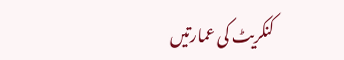کنکریٹ کی عمارتیں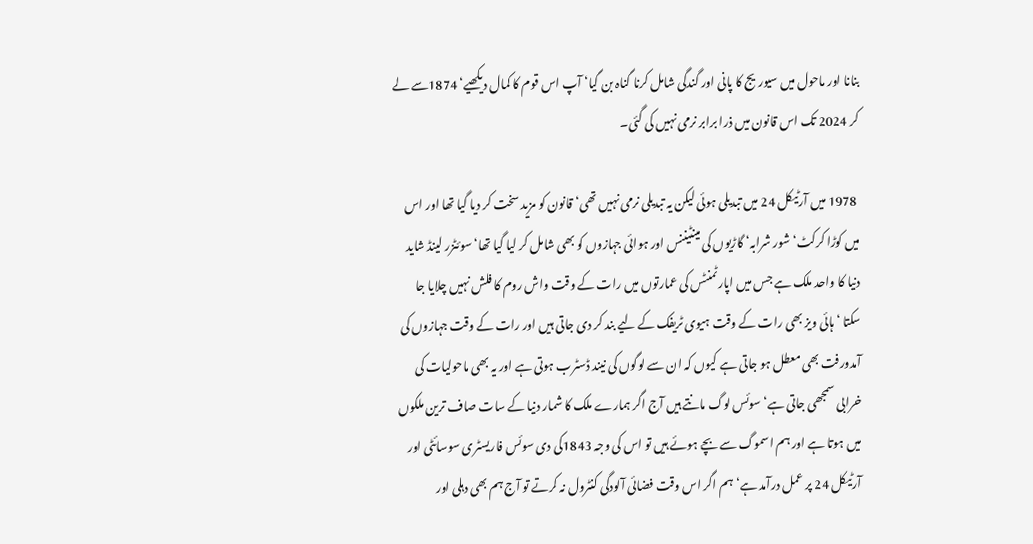بنانا اور ماحول میں سیوریج کا پانی اور گندگی شامل کرنا گناہ بن گیا‘ آپ اس قوم کا کمال دیکھیے‘ 1874سے لے کر 2024 تک اس قانون میں ذرا برابر نرمی نہیں کی گئی۔

 1978 میں آرٹیکل 24 میں تبدیلی ہوئی لیکن یہ تبدیلی نرمی نہیں تھی‘ قانون کو مزید سخت کر دیا گیا تھا اور اس میں کوڑا کرکٹ‘ شور شرابہ‘ گاڑیوں کی مینٹیننس اور ہوائی جہازوں کو بھی شامل کر لیا گیا تھا‘ سوئٹزر لینڈ شاید دنیا کا واحد ملک ہے جس میں اپارٹمنٹس کی عمارتوں میں رات کے وقت واش روم کا فلش نہیں چلایا جا سکتا ‘ ہائی ویز بھی رات کے وقت ہیوی ٹریفک کے لیے بند کر دی جاتی ہیں اور رات کے وقت جہازوں کی آمدورفت بھی معطل ہو جاتی ہے کیوں کہ ان سے لوگوں کی نیند ڈسٹرب ہوتی ہے اور یہ بھی ماحولیات کی خرابی سمجھی جاتی ہے‘ سوئس لوگ مانتے ہیں آج اگر ہمارے ملک کا شمار دنیا کے سات صاف ترین ملکوں میں ہوتا ہے اور ہم اسموگ سے بچے ہوئے ہیں تو اس کی وجہ 1843کی دی سوئس فاریسٹری سوسائٹی اور آرٹیکل 24 پر عمل درآمد ہے‘ ہم اگر اس وقت فضائی آلودگی کنٹرول نہ کرتے تو آج ہم بھی دہلی اور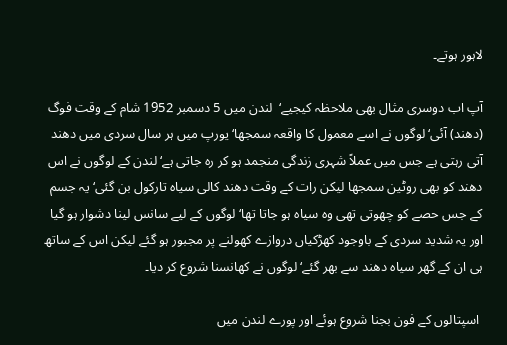لاہور ہوتے۔

آپ اب دوسری مثال بھی ملاحظہ کیجیے‘  لندن میں 5 دسمبر 1952 شام کے وقت فوگ (دھند) آئی‘ لوگوں نے اسے معمول کا واقعہ سمجھا‘ یورپ میں ہر سال سردی میں دھند آتی رہتی ہے جس میں عملاً شہری زندگی منجمد ہو کر رہ جاتی ہے‘ لندن کے لوگوں نے اس دھند کو بھی روٹین سمجھا لیکن رات کے وقت دھند کالی سیاہ تارکول بن گئی‘ یہ جسم کے جس حصے کو چھوتی تھی وہ سیاہ ہو جاتا تھا‘ لوگوں کے لیے سانس لینا دشوار ہو گیا اور یہ شدید سردی کے باوجود کھڑکیاں دروازے کھولنے پر مجبور ہو گئے لیکن اس کے ساتھ ہی ان کے گھر سیاہ دھند سے بھر گئے‘ لوگوں نے کھانسنا شروع کر دیا۔

 اسپتالوں کے فون بجنا شروع ہوئے اور پورے لندن میں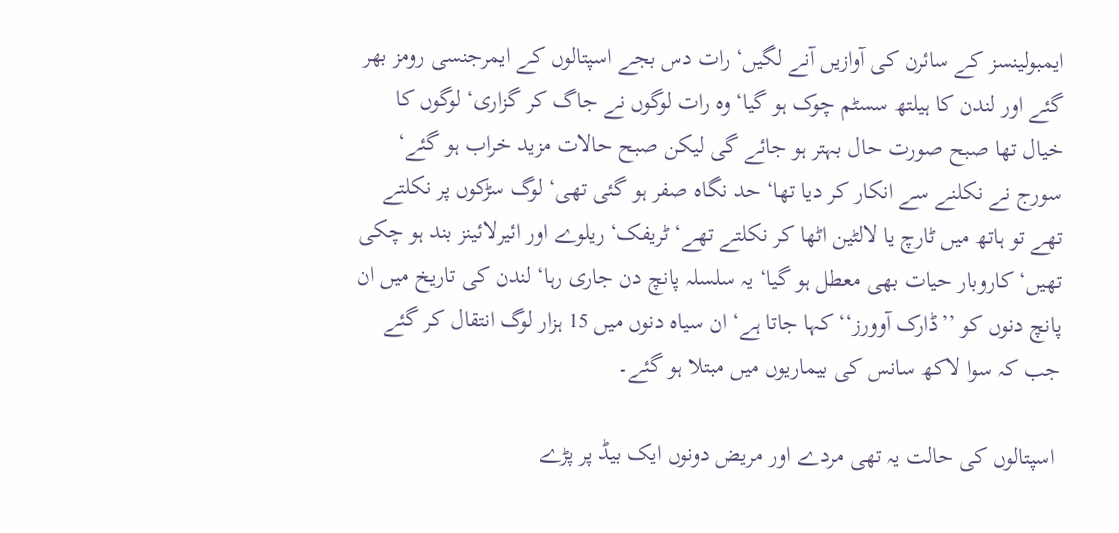ایمبولینسز کے سائرن کی آوازیں آنے لگیں‘ رات دس بجے اسپتالوں کے ایمرجنسی رومز بھر گئے اور لندن کا ہیلتھ سسٹم چوک ہو گیا‘ وہ رات لوگوں نے جاگ کر گزاری‘ لوگوں کا خیال تھا صبح صورت حال بہتر ہو جائے گی لیکن صبح حالات مزید خراب ہو گئے‘ سورج نے نکلنے سے انکار کر دیا تھا‘ حد نگاہ صفر ہو گئی تھی‘ لوگ سڑکوں پر نکلتے تھے تو ہاتھ میں ٹارچ یا لالٹین اٹھا کر نکلتے تھے‘ ٹریفک‘ ریلوے اور ائیرلائینز بند ہو چکی تھیں‘ کاروبار حیات بھی معطل ہو گیا‘ یہ سلسلہ پانچ دن جاری رہا‘ لندن کی تاریخ میں ان پانچ دنوں کو ’’ڈارک آوورز‘‘ کہا جاتا ہے‘ ان سیاہ دنوں میں 15 ہزار لوگ انتقال کر گئے جب کہ سوا لاکھ سانس کی بیماریوں میں مبتلا ہو گئے۔

 اسپتالوں کی حالت یہ تھی مردے اور مریض دونوں ایک بیڈ پر پڑے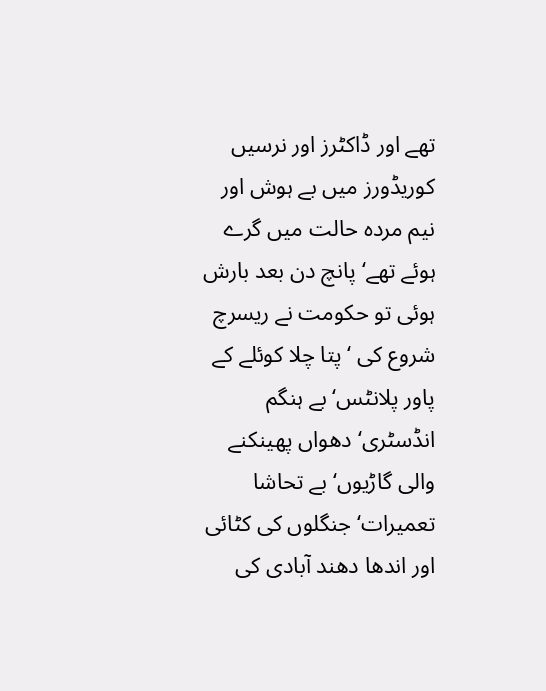تھے اور ڈاکٹرز اور نرسیں کوریڈورز میں بے ہوش اور نیم مردہ حالت میں گرے ہوئے تھے‘ پانچ دن بعد بارش ہوئی تو حکومت نے ریسرچ شروع کی ‘ پتا چلا کوئلے کے پاور پلانٹس‘ بے ہنگم انڈسٹری‘ دھواں پھینکنے والی گاڑیوں‘ بے تحاشا تعمیرات‘ جنگلوں کی کٹائی اور اندھا دھند آبادی کی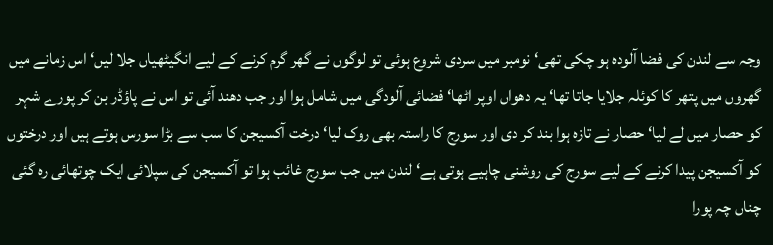وجہ سے لندن کی فضا آلودہ ہو چکی تھی‘ نومبر میں سردی شروع ہوئی تو لوگوں نے گھر گرم کرنے کے لیے انگیٹھیاں جلا لیں‘ اس زمانے میں گھروں میں پتھر کا کوئلہ جلایا جاتا تھا‘ یہ دھواں اوپر اٹھا‘ فضائی آلودگی میں شامل ہوا اور جب دھند آئی تو اس نے پاؤڈر بن کر پورے شہر کو حصار میں لے لیا‘ حصار نے تازہ ہوا بند کر دی اور سورج کا راستہ بھی روک لیا‘ درخت آکسیجن کا سب سے بڑا سورس ہوتے ہیں اور درختوں کو آکسیجن پیدا کرنے کے لیے سورج کی روشنی چاہیے ہوتی ہے‘ لندن میں جب سورج غائب ہوا تو آکسیجن کی سپلائی ایک چوتھائی رہ گئی چناں چہ پورا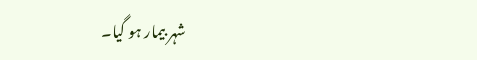شہر بیمار ہو گیا۔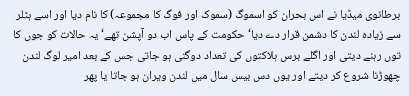برطانوی میڈیا نے اس بحران کو اسموگ (سموک اور فوگ کا مجموعہ) کا نام دیا اور اسے ہٹلر سے زیادہ لندن کا دشمن قرار دے دیا‘ حکومت کے پاس اب دو آپشن تھے‘ یہ حالات کو جوں کا توں رہنے دیتی اور اگلے برس ہلاکتوں کی تعداد دوگنی ہو جاتی جس کے بعد امیر لوگ لندن چھوڑنا شروع کر دیتے اور یوں دس بیس سال میں لندن ویران ہو جاتا یا پھر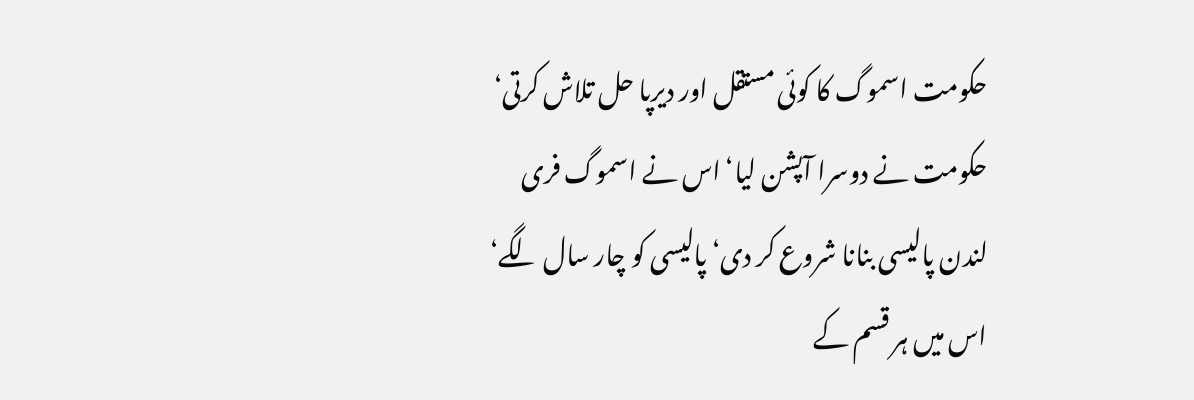حکومت اسموگ کا کوئی مستقل اور دیرپا حل تلاش کرتی‘ حکومت نے دوسرا آپشن لیا‘ اس نے اسموگ فری لندن پالیسی بنانا شروع کر دی‘ پالیسی کو چار سال لگے‘ اس میں ہر قسم کے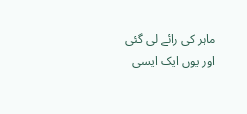ماہر کی رائے لی گئی اور یوں ایک ایسی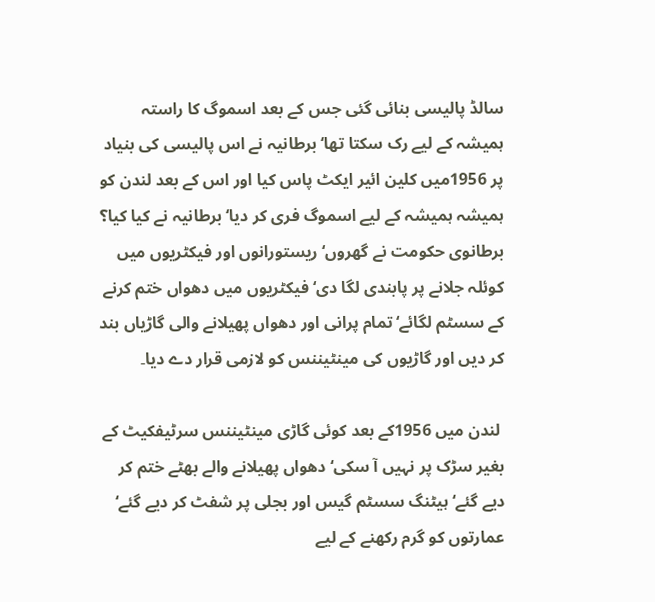سالڈ پالیسی بنائی گئی جس کے بعد اسموگ کا راستہ ہمیشہ کے لیے رک سکتا تھا‘ برطانیہ نے اس پالیسی کی بنیاد پر 1956میں کلین ائیر ایکٹ پاس کیا اور اس کے بعد لندن کو ہمیشہ ہمیشہ کے لیے اسموگ فری کر دیا‘ برطانیہ نے کیا کیا؟ برطانوی حکومت نے گھروں‘ ریستورانوں اور فیکٹریوں میں کوئلہ جلانے پر پابندی لگا دی‘ فیکٹریوں میں دھواں ختم کرنے کے سسٹم لگائے‘ تمام پرانی اور دھواں پھیلانے والی گاڑیاں بند کر دیں اور گاڑیوں کی مینٹیننس کو لازمی قرار دے دیا۔

 لندن میں 1956کے بعد کوئی گاڑی مینٹیننس سرٹیفکیٹ کے بغیر سڑک پر نہیں آ سکی‘ دھواں پھیلانے والے بھٹے ختم کر دیے گئے‘ ہیٹنگ سسٹم گیس اور بجلی پر شفٹ کر دیے گئے‘ عمارتوں کو گرم رکھنے کے لیے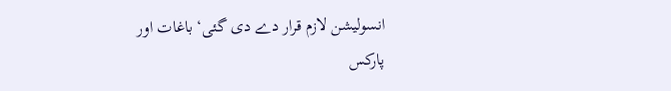انسولیشن لازم قرار دے دی گئی‘ باغات اور پارکس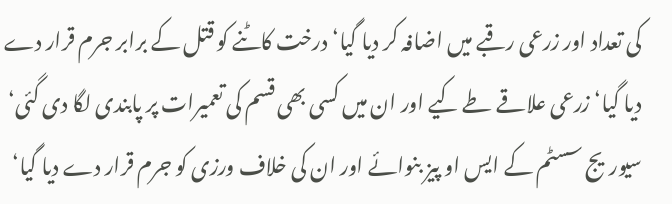کی تعداد اور زرعی رقبے میں اضافہ کر دیا گیا‘ درخت کاٹنے کو قتل کے برابر جرم قرار دے دیا گیا‘ زرعی علاقے طے کیے اور ان میں کسی بھی قسم کی تعمیرات پر پابندی لگا دی گئی‘ سیوریج سسٹم کے ایس او پیز بنوائے اور ان کی خلاف ورزی کو جرم قرار دے دیا گیا‘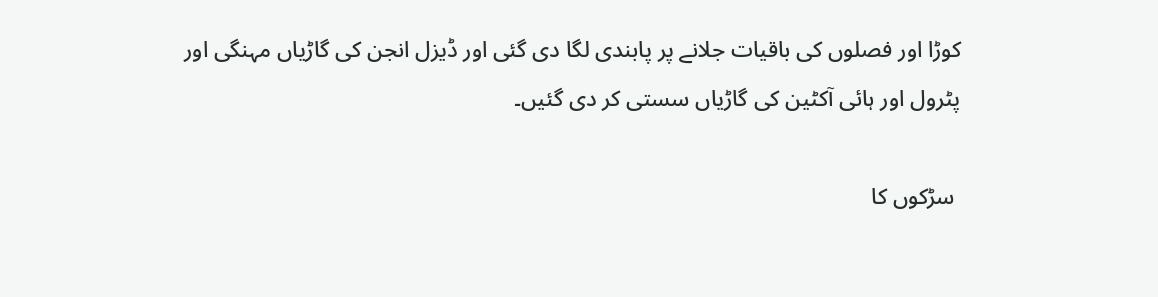کوڑا اور فصلوں کی باقیات جلانے پر پابندی لگا دی گئی اور ڈیزل انجن کی گاڑیاں مہنگی اور پٹرول اور ہائی آکٹین کی گاڑیاں سستی کر دی گئیں۔

 سڑکوں کا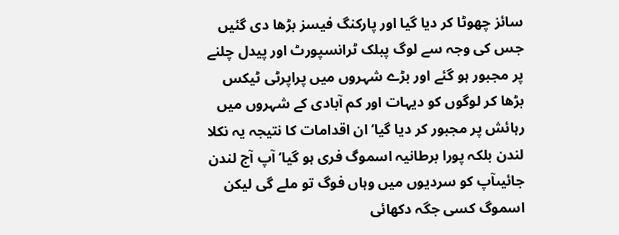سائز چھوٹا کر دیا گیا اور پارکنگ فیسز بڑھا دی گئیں جس کی وجہ سے لوگ پبلک ٹرانسپورٹ اور پیدل چلنے پر مجبور ہو گئے اور بڑے شہروں میں پراپرٹی ٹیکس بڑھا کر لوگوں کو دیہات اور کم آبادی کے شہروں میں رہائش پر مجبور کر دیا گیا‘ ان اقدامات کا نتیجہ یہ نکلا لندن بلکہ پورا برطانیہ اسموگ فری ہو گیا‘ آپ آج لندن جائیںآپ کو سردیوں میں وہاں فوگ تو ملے گی لیکن اسموگ کسی جگہ دکھائی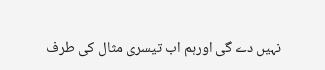نہیں دے گی اورہم اب تیسری مثال کی طرف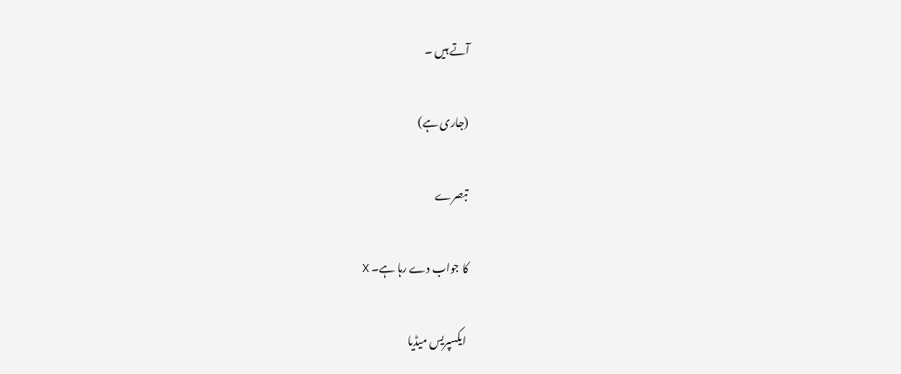آتے ہیں ۔

(جاری ہے)

تبصرے

کا جواب دے رہا ہے۔ X

ایکسپریس میڈیا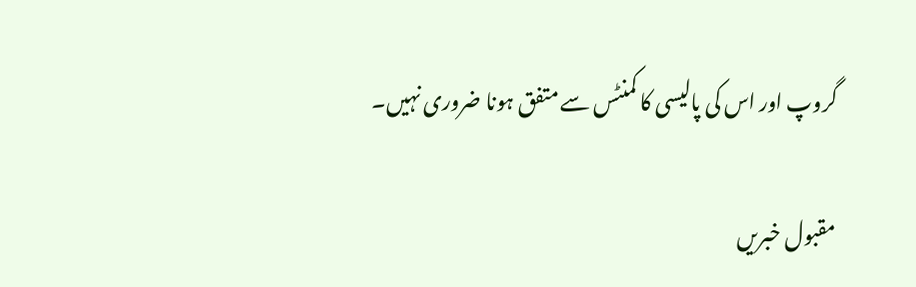گروپ اور اس کی پالیسی کا کمنٹس سے متفق ہونا ضروری نہیں۔

مقبول خبریں